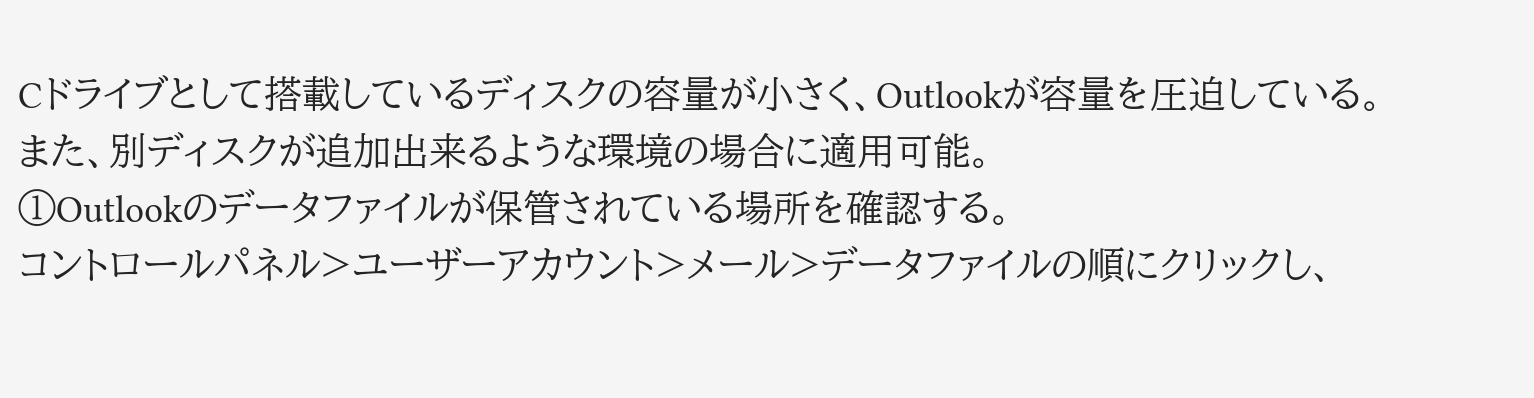Cドライブとして搭載しているディスクの容量が小さく、Outlookが容量を圧迫している。
また、別ディスクが追加出来るような環境の場合に適用可能。
①Outlookのデータファイルが保管されている場所を確認する。
コントロールパネル>ユーザーアカウント>メール>データファイルの順にクリックし、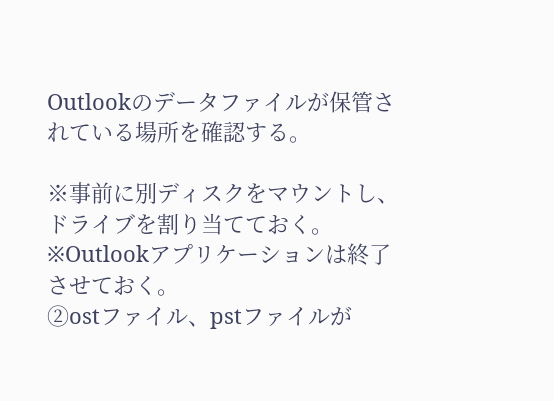Outlookのデータファイルが保管されている場所を確認する。

※事前に別ディスクをマウントし、ドライブを割り当てておく。
※Outlookアプリケーションは終了させておく。
②ostファイル、pstファイルが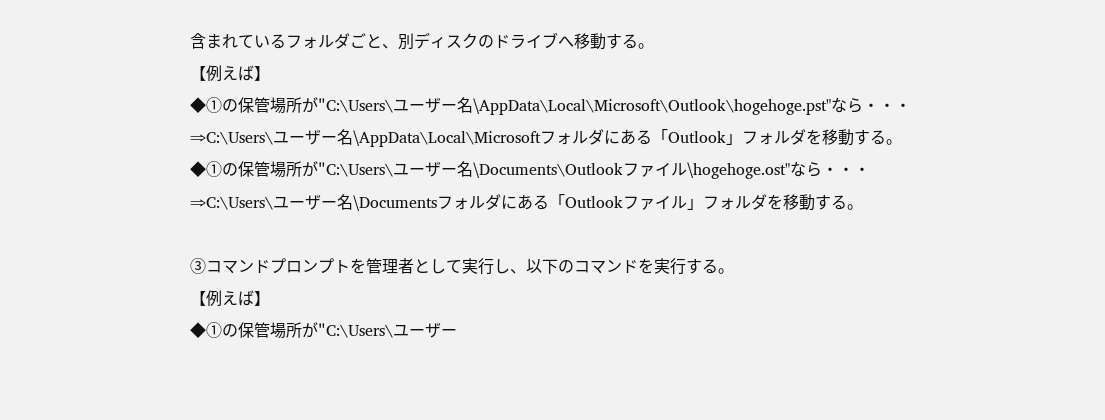含まれているフォルダごと、別ディスクのドライブへ移動する。
【例えば】
◆①の保管場所が"C:\Users\ユーザー名\AppData\Local\Microsoft\Outlook\hogehoge.pst"なら・・・
⇒C:\Users\ユーザー名\AppData\Local\Microsoftフォルダにある「Outlook」フォルダを移動する。
◆①の保管場所が"C:\Users\ユーザー名\Documents\Outlookファイル\hogehoge.ost"なら・・・
⇒C:\Users\ユーザー名\Documentsフォルダにある「Outlookファイル」フォルダを移動する。

③コマンドプロンプトを管理者として実行し、以下のコマンドを実行する。
【例えば】
◆①の保管場所が"C:\Users\ユーザー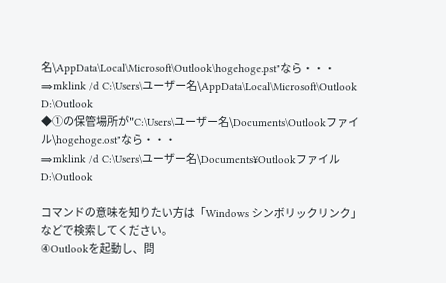名\AppData\Local\Microsoft\Outlook\hogehoge.pst"なら・・・
⇒mklink /d C:\Users\ユーザー名\AppData\Local\Microsoft\Outlook D:\Outlook
◆①の保管場所が"C:\Users\ユーザー名\Documents\Outlookファイル\hogehoge.ost"なら・・・
⇒mklink /d C:\Users\ユーザー名\Documents¥Outlookファイル D:\Outlook

コマンドの意味を知りたい方は「Windows シンボリックリンク」などで検索してください。
④Outlookを起動し、問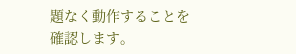題なく動作することを確認します。